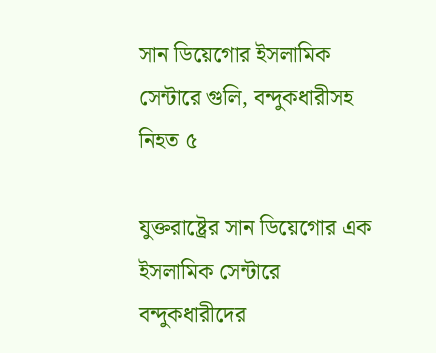সান ডিয়েগোর ইসলামিক সেন্টারে গুলি, বন্দুকধারীসহ নিহত ৫

যুক্তরাষ্ট্রের সান ডিয়েগোর এক ইসলামিক সেন্টারে বন্দুকধারীদের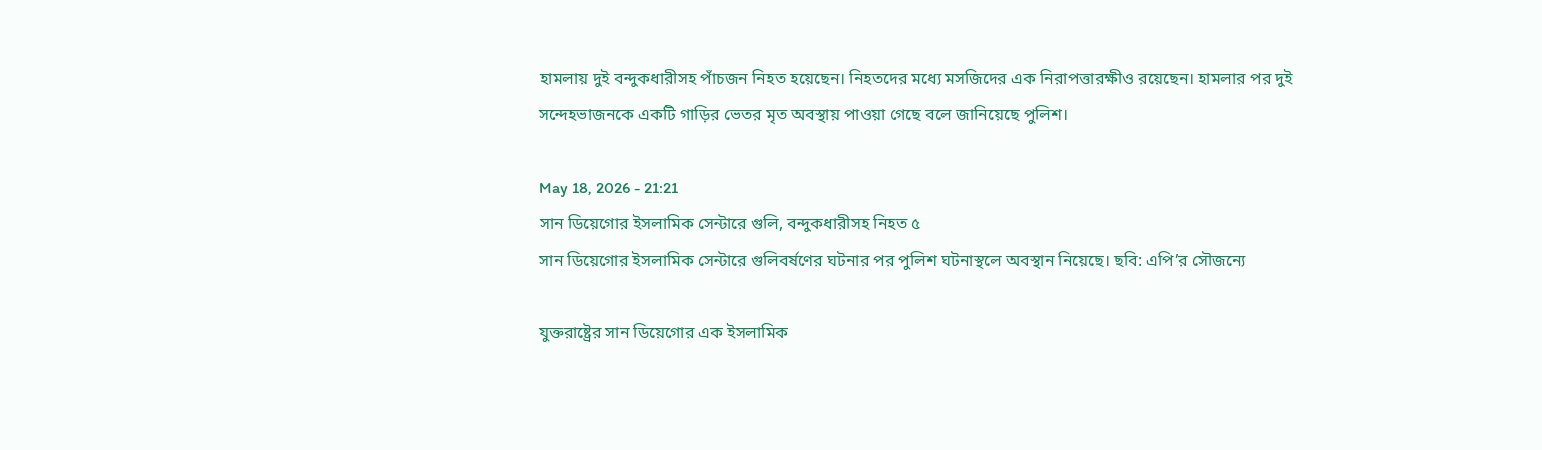হামলায় দুই বন্দুকধারীসহ পাঁচজন নিহত হয়েছেন। নিহতদের মধ্যে মসজিদের এক নিরাপত্তারক্ষীও রয়েছেন। হামলার পর দুই সন্দেহভাজনকে একটি গাড়ির ভেতর মৃত অবস্থায় পাওয়া গেছে বলে জানিয়েছে পুলিশ।

May 18, 2026 - 21:21
সান ডিয়েগোর ইসলামিক সেন্টারে গুলি, বন্দুকধারীসহ নিহত ৫
সান ডিয়েগোর ইসলামিক সেন্টারে গুলিবর্ষণের ঘটনার পর পুলিশ ঘটনাস্থলে অবস্থান নিয়েছে। ছবি: এপি’র সৌজন্যে

যুক্তরাষ্ট্রের সান ডিয়েগোর এক ইসলামিক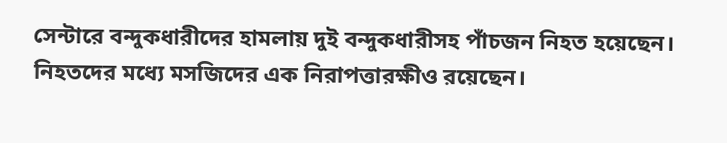সেন্টারে বন্দুকধারীদের হামলায় দুই বন্দুকধারীসহ পাঁচজন নিহত হয়েছেন। নিহতদের মধ্যে মসজিদের এক নিরাপত্তারক্ষীও রয়েছেন।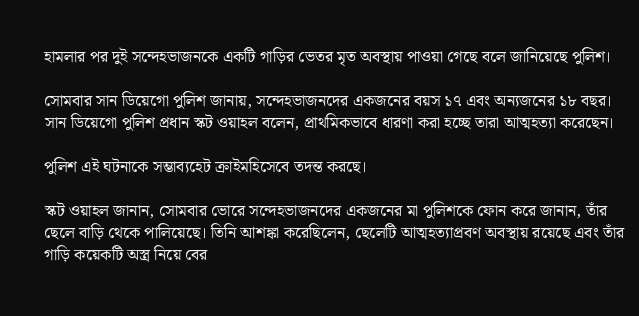হামলার পর দুই সন্দেহভাজনকে একটি গাড়ির ভেতর মৃত অবস্থায় পাওয়া গেছে বলে জানিয়েছে পুলিশ।

সোমবার সান ডিয়েগো পুলিশ জানায়, সন্দেহভাজনদের একজনের বয়স ১৭ এবং অন্যজনের ১৮ বছর। সান ডিয়েগো পুলিশ প্রধান স্কট ওয়াহল বলেন, প্রাথমিকভাবে ধারণা করা হচ্ছে তারা আত্মহত্যা করেছেন।

পুলিশ এই ঘটনাকে সম্ভাব্যহেট ক্রাইমহিসেবে তদন্ত করছে।

স্কট ওয়াহল জানান, সোমবার ভোরে সন্দেহভাজনদের একজনের মা পুলিশকে ফোন করে জানান, তাঁর ছেলে বাড়ি থেকে পালিয়েছে। তিনি আশঙ্কা করেছিলেন, ছেলেটি আত্মহত্যাপ্রবণ অবস্থায় রয়েছে এবং তাঁর গাড়ি কয়েকটি অস্ত্র নিয়ে বের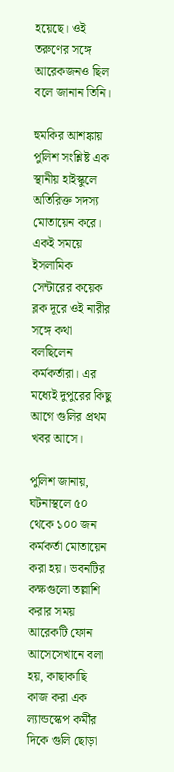হয়েছে। ওই তরুণের সঙ্গে আরেকজনও ছিল বলে জানান তিনি।

হুমকির আশঙ্কায় পুলিশ সংশ্লিষ্ট এক স্থানীয় হাইস্কুলে অতিরিক্ত সদস্য মোতায়েন করে। একই সময়ে ইসলামিক সেন্টারের কয়েক ব্লক দূরে ওই নারীর সঙ্গে কথা বলছিলেন কর্মকর্তারা। এর মধ্যেই দুপুরের কিছু আগে গুলির প্রথম খবর আসে।

পুলিশ জানায়, ঘটনাস্থলে ৫০ থেকে ১০০ জন কর্মকর্তা মোতায়েন করা হয়। ভবনটির কক্ষগুলো তল্লাশি করার সময় আরেকটি ফোন আসেসেখানে বলা হয়, কাছাকাছি কাজ করা এক ল্যান্ডস্কেপ কর্মীর দিকে গুলি ছোড়া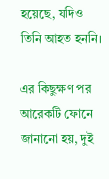হয়েছে, যদিও তিনি আহত হননি।

এর কিছুক্ষণ পর আরেকটি ফোনে জানানো হয়, দুই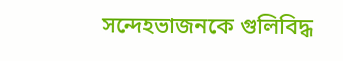সন্দেহভাজনকে গুলিবিদ্ধ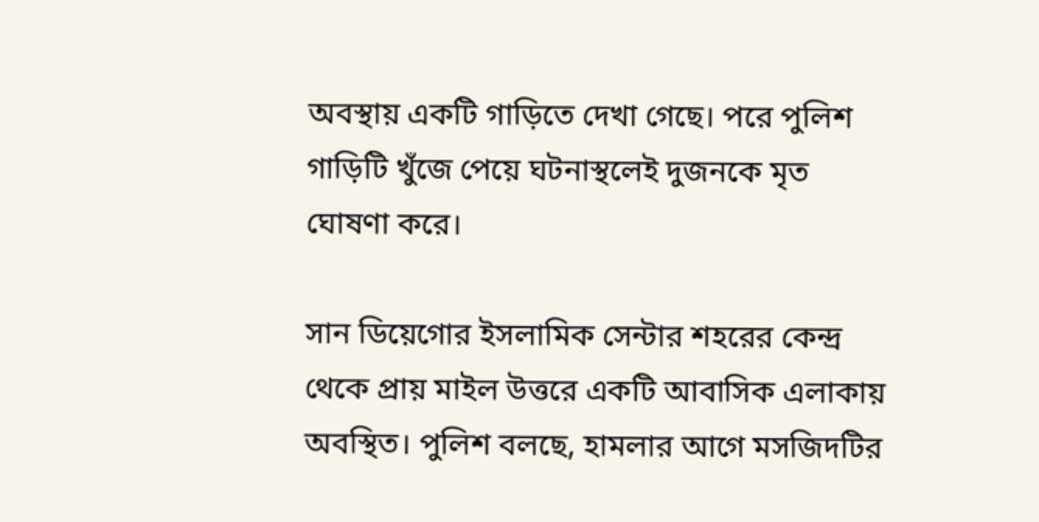অবস্থায় একটি গাড়িতে দেখা গেছে। পরে পুলিশ গাড়িটি খুঁজে পেয়ে ঘটনাস্থলেই দুজনকে মৃত ঘোষণা করে।

সান ডিয়েগোর ইসলামিক সেন্টার শহরের কেন্দ্র থেকে প্রায় মাইল উত্তরে একটি আবাসিক এলাকায় অবস্থিত। পুলিশ বলছে, হামলার আগে মসজিদটির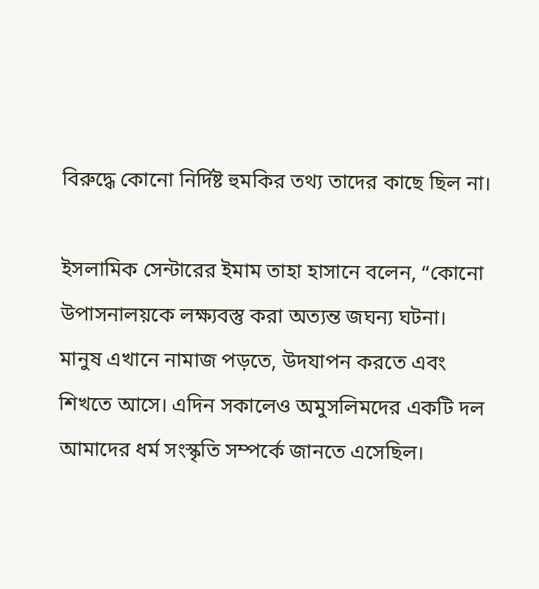বিরুদ্ধে কোনো নির্দিষ্ট হুমকির তথ্য তাদের কাছে ছিল না।

ইসলামিক সেন্টারের ইমাম তাহা হাসানে বলেন, “কোনো উপাসনালয়কে লক্ষ্যবস্তু করা অত্যন্ত জঘন্য ঘটনা। মানুষ এখানে নামাজ পড়তে, উদযাপন করতে এবং শিখতে আসে। এদিন সকালেও অমুসলিমদের একটি দল আমাদের ধর্ম সংস্কৃতি সম্পর্কে জানতে এসেছিল।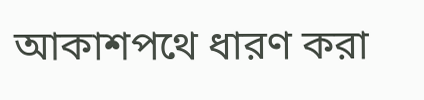আকাশপথে ধারণ করা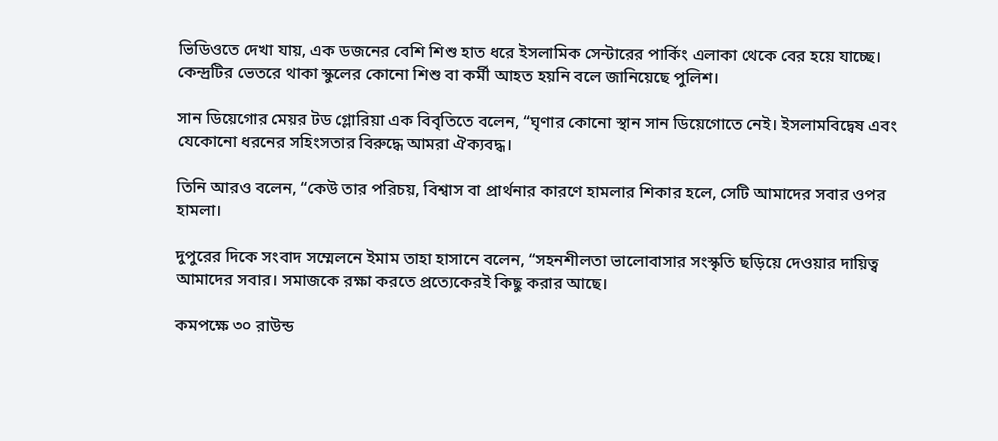ভিডিওতে দেখা যায়, এক ডজনের বেশি শিশু হাত ধরে ইসলামিক সেন্টারের পার্কিং এলাকা থেকে বের হয়ে যাচ্ছে। কেন্দ্রটির ভেতরে থাকা স্কুলের কোনো শিশু বা কর্মী আহত হয়নি বলে জানিয়েছে পুলিশ।

সান ডিয়েগোর মেয়র টড গ্লোরিয়া এক বিবৃতিতে বলেন, “ঘৃণার কোনো স্থান সান ডিয়েগোতে নেই। ইসলামবিদ্বেষ এবং যেকোনো ধরনের সহিংসতার বিরুদ্ধে আমরা ঐক্যবদ্ধ।

তিনি আরও বলেন, “কেউ তার পরিচয়, বিশ্বাস বা প্রার্থনার কারণে হামলার শিকার হলে, সেটি আমাদের সবার ওপর হামলা।

দুপুরের দিকে সংবাদ সম্মেলনে ইমাম তাহা হাসানে বলেন, “সহনশীলতা ভালোবাসার সংস্কৃতি ছড়িয়ে দেওয়ার দায়িত্ব আমাদের সবার। সমাজকে রক্ষা করতে প্রত্যেকেরই কিছু করার আছে।

কমপক্ষে ৩০ রাউন্ড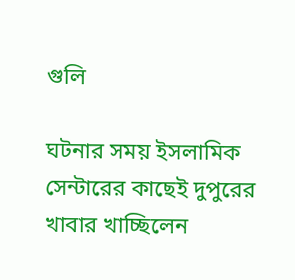গুলি

ঘটনার সময় ইসলামিক সেন্টারের কাছেই দুপুরের খাবার খাচ্ছিলেন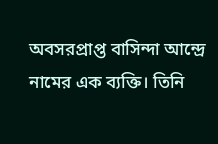অবসরপ্রাপ্ত বাসিন্দা আন্দ্রে নামের এক ব্যক্তি। তিনি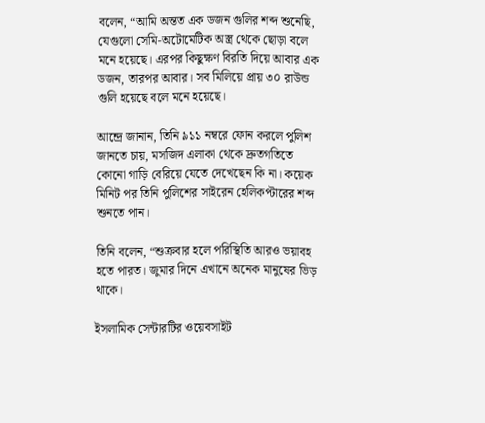বলেন, “আমি অন্তত এক ডজন গুলির শব্দ শুনেছি, যেগুলো সেমি-অটোমেটিক অস্ত্র থেকে ছোড়া বলে মনে হয়েছে। এরপর কিছুক্ষণ বিরতি দিয়ে আবার এক ডজন, তারপর আবার। সব মিলিয়ে প্রায় ৩০ রাউন্ড গুলি হয়েছে বলে মনে হয়েছে।

আন্দ্রে জানান, তিনি ৯১১ নম্বরে ফোন করলে পুলিশ জানতে চায়, মসজিদ এলাকা থেকে দ্রুতগতিতে কোনো গাড়ি বেরিয়ে যেতে দেখেছেন কি না। কয়েক মিনিট পর তিনি পুলিশের সাইরেন হেলিকপ্টারের শব্দ শুনতে পান।

তিনি বলেন, “শুক্রবার হলে পরিস্থিতি আরও ভয়াবহ হতে পারত। জুমার দিনে এখানে অনেক মানুষের ভিড় থাকে।

ইসলামিক সেন্টারটির ওয়েবসাইট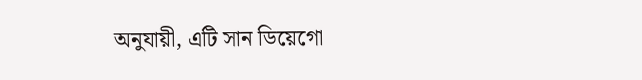অনুযায়ী, এটি সান ডিয়েগো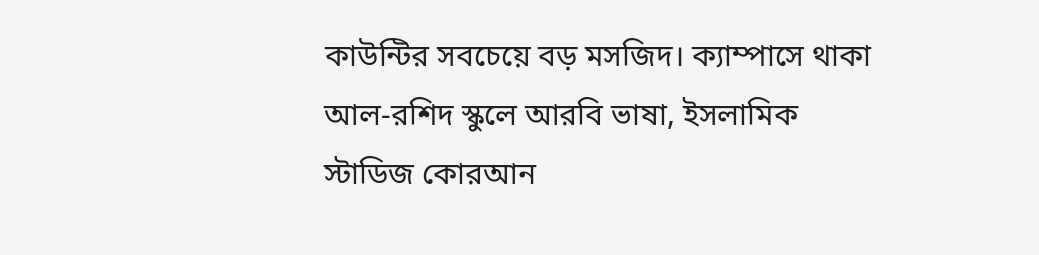কাউন্টির সবচেয়ে বড় মসজিদ। ক্যাম্পাসে থাকা আল-রশিদ স্কুলে আরবি ভাষা, ইসলামিক স্টাডিজ কোরআন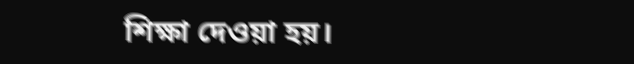শিক্ষা দেওয়া হয়।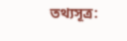তথ্যসূত্র: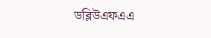ডব্লিউএফএএ